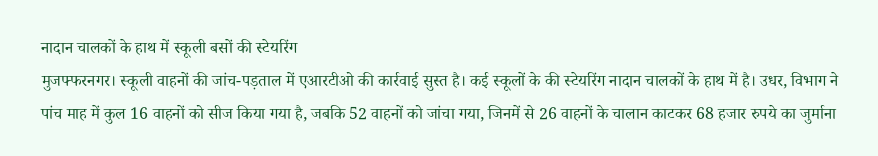नादान चालकों के हाथ में स्कूली बसों की स्टेयरिंग
मुजफ्फरनगर। स्कूली वाहनों की जांच-पड़ताल में एआरटीओ की कार्रवाई सुस्त है। कई स्कूलों के की स्टेयरिंग नादान चालकों के हाथ में है। उधर, विभाग ने पांच माह में कुल 16 वाहनों को सीज किया गया है, जबकि 52 वाहनों को जांचा गया, जिनमें से 26 वाहनों के चालान काटकर 68 हजार रुपये का जुर्माना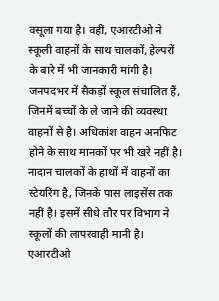वसूला गया है। वहीं, एआरटीओ ने स्कूली वाहनों के साथ चालकों, हेल्परों के बारे में भी जानकारी मांगी है।
जनपदभर में सैकड़ों स्कूल संचालित हैं, जिनमें बच्चों के ले जाने की व्यवस्था वाहनों से है। अधिकांश वाहन अनफिट होने के साथ मानकों पर भी खरे नहीं है। नादान चालकों के हाथों में वाहनों का स्टेयरिंग है, जिनके पास लाइसेंस तक नहीं है। इसमें सीधे तौर पर विभाग ने स्कूलों की लापरवाही मानी है। एआरटीओ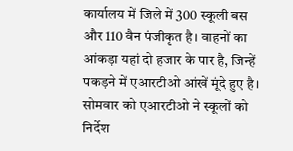कार्यालय में जिले में 300 स्कूली बस और 110 वैन पंजीकृत है। वाहनों का आंकड़ा यहां दो हजार के पार है, जिन्हें पकड़ने में एआरटीओ आंखें मूंदे हुए है। सोमवार को एआरटीओ ने स्कूलों को निर्देश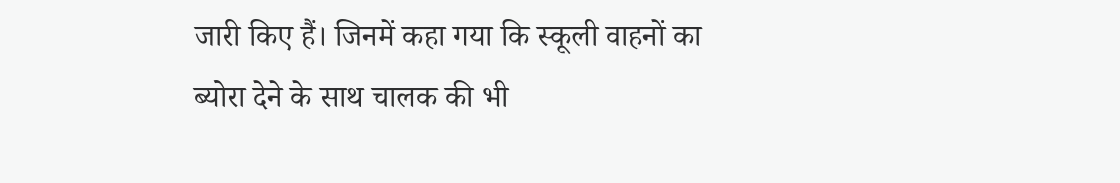जारी किए हैं। जिनमें कहा गया कि स्कूली वाहनों का ब्योरा देने के साथ चालक की भी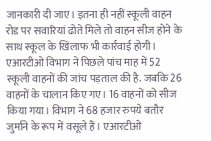जानकारी दी जाए। इतना ही नहीं स्कूली वाहन रोड पर सवारियां ढोते मिले तो वाहन सीज होने के साथ स्कूल के खिलाफ भी कार्रवाई होगी। एआरटीओ विभाग ने पिछले पांच माह में 52 स्कूली वाहनों की जांच पड़ताल की है. जबकि 26 वाहनों के चालान किए गए। 16 वाहनों को सीज किया गया। विभाग ने 68 हजार रुपये बतौर जुर्माने के रूप में वसूले हैं। एआरटीओ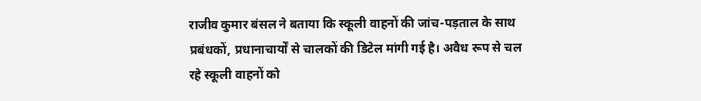राजीव कुमार बंसल ने बताया कि स्कूली वाहनों की जांच-पड़ताल के साथ प्रबंधकों, प्रधानाचार्यों से चालकों की डिटेल मांगी गई है। अवैध रूप से चल रहे स्कूली वाहनों को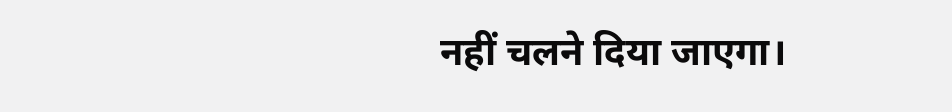नहीं चलने दिया जाएगा।